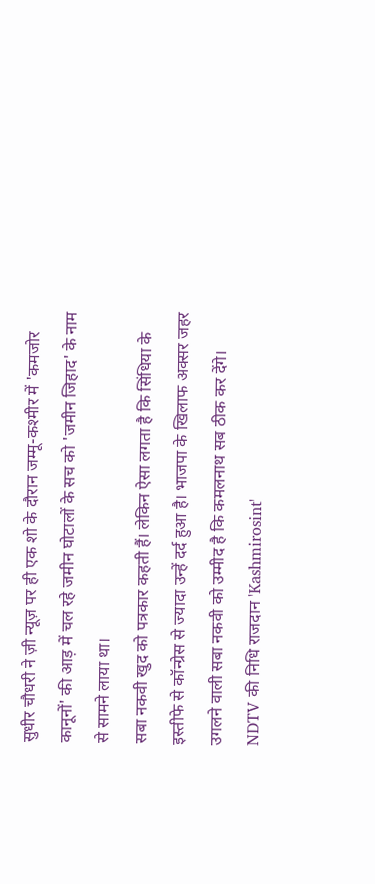सुधीर चौधरी ने ज़ी न्यूज़ पर ही एक शो के दौरान जम्मू-कश्मीर में 'कमजोर कानूनों' की आड़ में चल रहे जमीन घोटालों के सच को 'जमीन जिहाद' के नाम से सामने लाया था।
सबा नकवी खुद को पत्रकार कहती हैं। लेकिन ऐसा लगता है कि सिंधिया के इस्तीफे से कॉन्ग्रेस से ज्यादा उन्हें दर्द हुआ है। भाजपा के खिलाफ अक्सर जहर उगलने वाली सबा नकवी को उम्मीद है कि कमलनाथ सब ठीक कर देंगे।
NDTV की निधि राजदान 'Kashmirosint'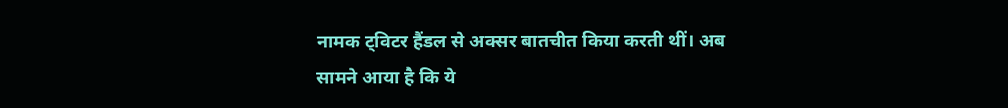नामक ट्विटर हैंडल से अक्सर बातचीत किया करती थीं। अब सामने आया है कि ये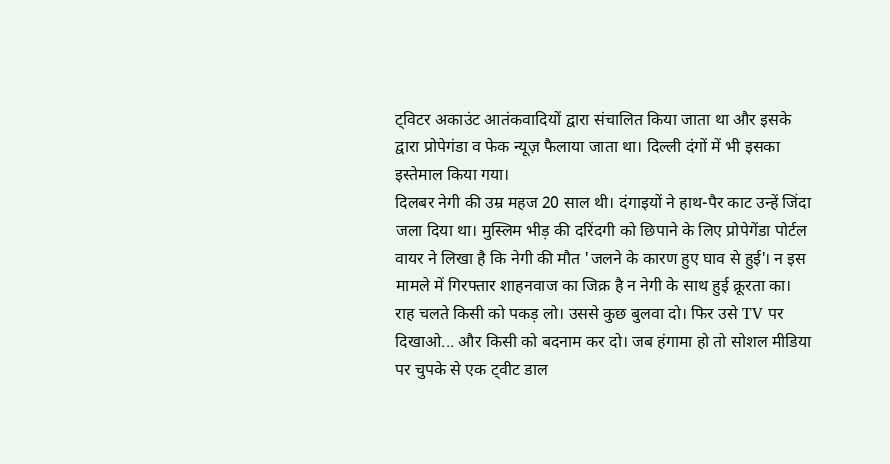ट्विटर अकाउंट आतंकवादियों द्वारा संचालित किया जाता था और इसके द्वारा प्रोपेगंडा व फेक न्यूज़ फैलाया जाता था। दिल्ली दंगों में भी इसका इस्तेमाल किया गया।
दिलबर नेगी की उम्र महज 20 साल थी। दंगाइयों ने हाथ-पैर काट उन्हें जिंदा जला दिया था। मुस्लिम भीड़ की दरिंदगी को छिपाने के लिए प्रोपेगेंडा पोर्टल वायर ने लिखा है कि नेगी की मौत 'जलने के कारण हुए घाव से हुई'। न इस मामले में गिरफ्तार शाहनवाज का जिक्र है न नेगी के साथ हुई क्रूरता का।
राह चलते किसी को पकड़ लो। उससे कुछ बुलवा दो। फिर उसे TV पर दिखाओ... और किसी को बदनाम कर दो। जब हंगामा हो तो सोशल मीडिया पर चुपके से एक ट्वीट डाल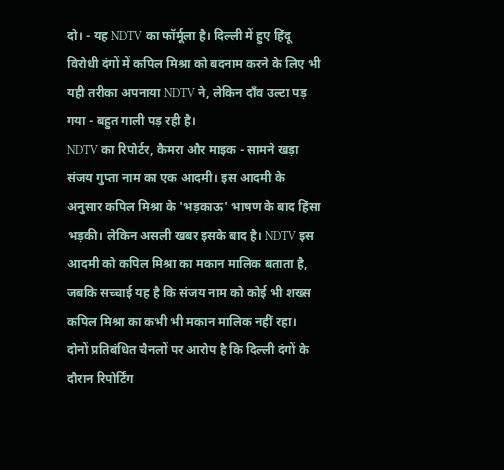दो। - यह NDTV का फॉर्मूला है। दिल्ली में हुए हिंदू विरोधी दंगों में कपिल मिश्रा को बदनाम करने के लिए भी यही तरीका अपनाया NDTV ने, लेकिन दाँव उल्टा पड़ गया - बहुत गाली पड़ रही है।
NDTV का रिपोर्टर, कैमरा और माइक - सामने खड़ा संजय गुप्ता नाम का एक आदमी। इस आदमी के अनुसार कपिल मिश्रा के 'भड़काऊ' भाषण के बाद हिंसा भड़की। लेकिन असली खबर इसके बाद है। NDTV इस आदमी को कपिल मिश्रा का मकान मालिक बताता है, जबकि सच्चाई यह है कि संजय नाम को कोई भी शख्स कपिल मिश्रा का कभी भी मकान मालिक नहीं रहा।
दोनों प्रतिबंधित चैनलों पर आरोप है कि दिल्ली दंगों के दौरान रिपोर्टिंग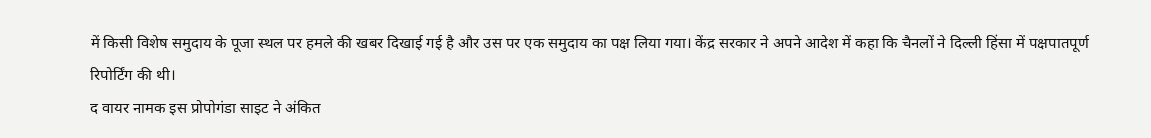में किसी विशेष समुदाय के पूजा स्थल पर हमले की खबर दिखाई गई है और उस पर एक समुदाय का पक्ष लिया गया। केंद्र सरकार ने अपने आदेश में कहा कि चैनलों ने दिल्ली हिंसा में पक्षपातपूर्ण रिपोर्टिंग की थी।
द वायर नामक इस प्रोपोगंडा साइट ने अंकित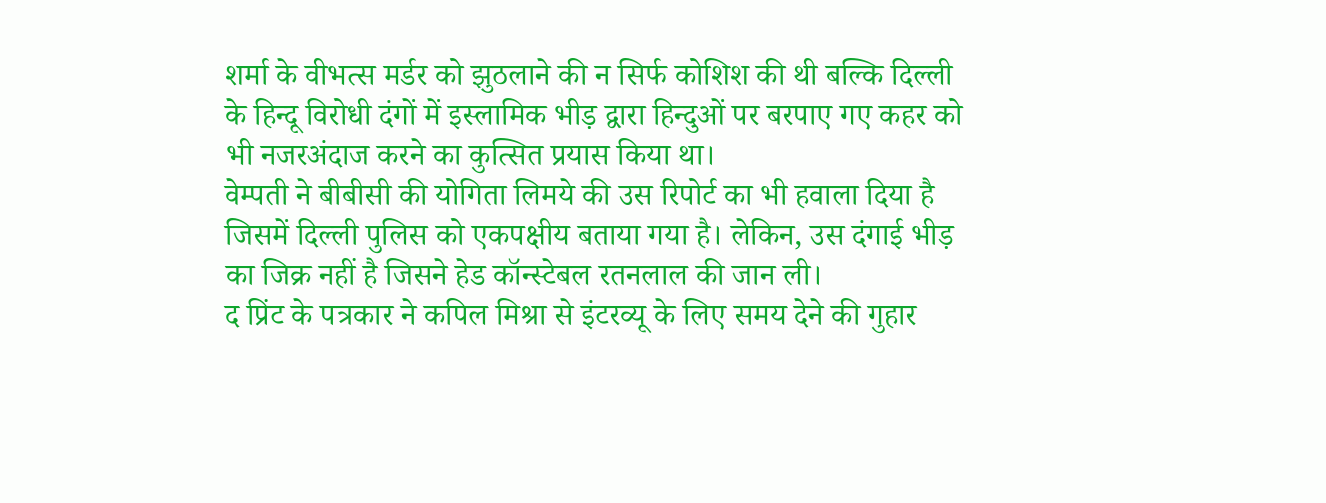शर्मा के वीभत्स मर्डर को झुठलाने की न सिर्फ कोशिश की थी बल्कि दिल्ली के हिन्दू विरोधी दंगों में इस्लामिक भीड़ द्वारा हिन्दुओं पर बरपाए गए कहर को भी नजरअंदाज करने का कुत्सित प्रयास किया था।
वेम्पती ने बीबीसी की योगिता लिमये की उस रिपोर्ट का भी हवाला दिया है जिसमें दिल्ली पुलिस को एकपक्षीय बताया गया है। लेकिन, उस दंगाई भीड़ का जिक्र नहीं है जिसने हेड कॉन्स्टेबल रतनलाल की जान ली।
द प्रिंट के पत्रकार ने कपिल मिश्रा से इंटरव्यू के लिए समय देने की गुहार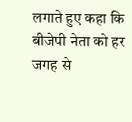लगाते हुए कहा कि बीजेपी नेता को हर जगह से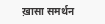ख़ासा समर्थन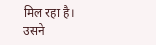मिल रहा है। उसने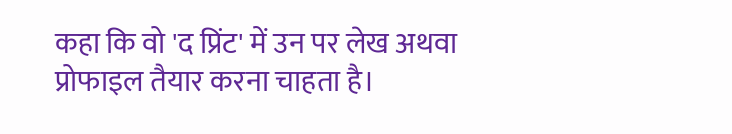कहा कि वो 'द प्रिंट' में उन पर लेख अथवा प्रोफाइल तैयार करना चाहता है।